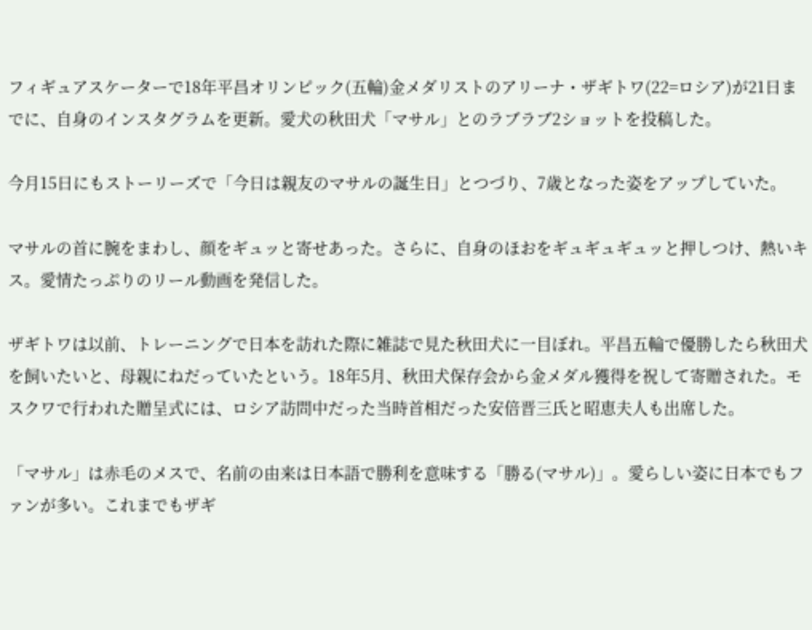フィギュアスケーターで18年平昌オリンピック(五輪)金メダリストのアリーナ・ザギトワ(22=ロシア)が21日までに、自身のインスタグラムを更新。愛犬の秋田犬「マサル」とのラブラブ2ショットを投稿した。

今月15日にもストーリーズで「今日は親友のマサルの誕生日」とつづり、7歳となった姿をアップしていた。

マサルの首に腕をまわし、顔をギュッと寄せあった。さらに、自身のほおをギュギュギュッと押しつけ、熱いキス。愛情たっぷりのリール動画を発信した。

ザギトワは以前、トレーニングで日本を訪れた際に雑誌で見た秋田犬に一目ぼれ。平昌五輪で優勝したら秋田犬を飼いたいと、母親にねだっていたという。18年5月、秋田犬保存会から金メダル獲得を祝して寄贈された。モスクワで行われた贈呈式には、ロシア訪問中だった当時首相だった安倍晋三氏と昭恵夫人も出席した。

「マサル」は赤毛のメスで、名前の由来は日本語で勝利を意味する「勝る(マサル)」。愛らしい姿に日本でもファンが多い。これまでもザギ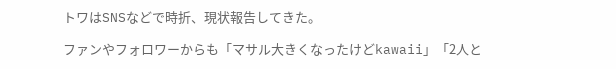トワはSNSなどで時折、現状報告してきた。

ファンやフォロワーからも「マサル大きくなったけどkawaii」「2人と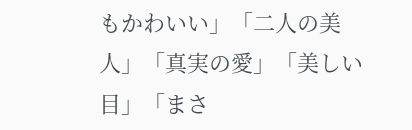もかわいい」「二人の美人」「真実の愛」「美しい目」「まさ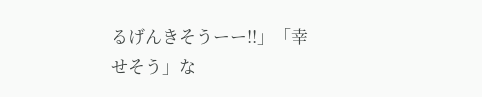るげんきそうーー!!」「幸せそう」な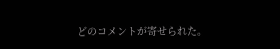どのコメントが寄せられた。